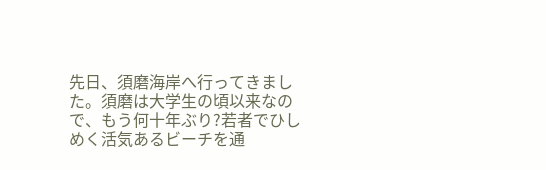先日、須磨海岸へ行ってきました。須磨は大学生の頃以来なので、もう何十年ぶり?若者でひしめく活気あるビーチを通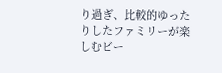り過ぎ、比較的ゆったりしたファミリーが楽しむビー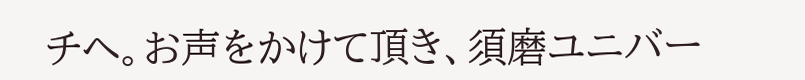チへ。お声をかけて頂き、須磨ユニバー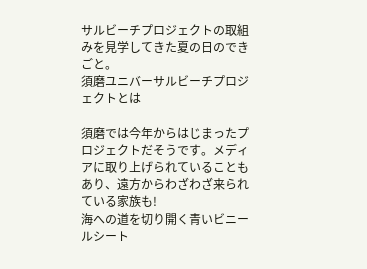サルビーチプロジェクトの取組みを見学してきた夏の日のできごと。
須磨ユニバーサルビーチプロジェクトとは

須磨では今年からはじまったプロジェクトだそうです。メディアに取り上げられていることもあり、遠方からわざわざ来られている家族も!
海への道を切り開く青いビニールシート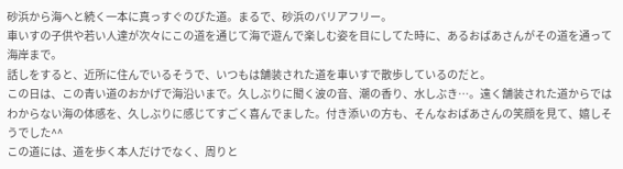砂浜から海へと続く一本に真っすぐのびた道。まるで、砂浜のバリアフリー。
車いすの子供や若い人達が次々にこの道を通じて海で遊んで楽しむ姿を目にしてた時に、あるおばあさんがその道を通って海岸まで。
話しをすると、近所に住んでいるそうで、いつもは舗装された道を車いすで散歩しているのだと。
この日は、この青い道のおかげで海沿いまで。久しぶりに聞く波の音、潮の香り、水しぶき…。遠く舗装された道からではわからない海の体感を、久しぶりに感じてすごく喜んでました。付き添いの方も、そんなおばあさんの笑顔を見て、嬉しそうでした^^
この道には、道を歩く本人だけでなく、周りと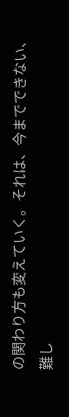の関わり方も変えていく。それは、今までできない、難し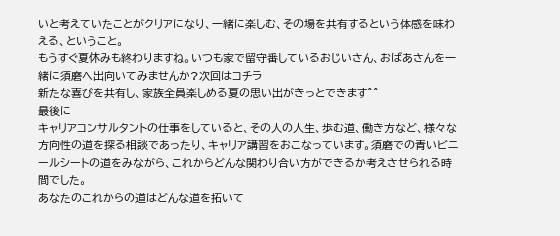いと考えていたことがクリアになり、一緒に楽しむ、その場を共有するという体感を味わえる、ということ。
もうすぐ夏休みも終わりますね。いつも家で留守番しているおじいさん、おばあさんを一緒に須磨へ出向いてみませんか?次回はコチラ
新たな喜びを共有し、家族全員楽しめる夏の思い出がきっとできます^^
最後に
キャリアコンサルタントの仕事をしていると、その人の人生、歩む道、働き方など、様々な方向性の道を探る相談であったり、キャリア講習をおこなっています。須磨での青いビニールシートの道をみながら、これからどんな関わり合い方ができるか考えさせられる時間でした。
あなたのこれからの道はどんな道を拓いて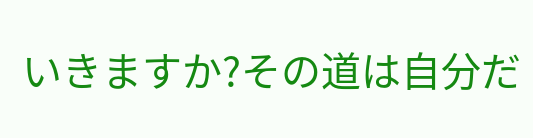いきますか?その道は自分だ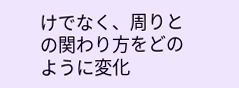けでなく、周りとの関わり方をどのように変化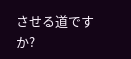させる道ですか?